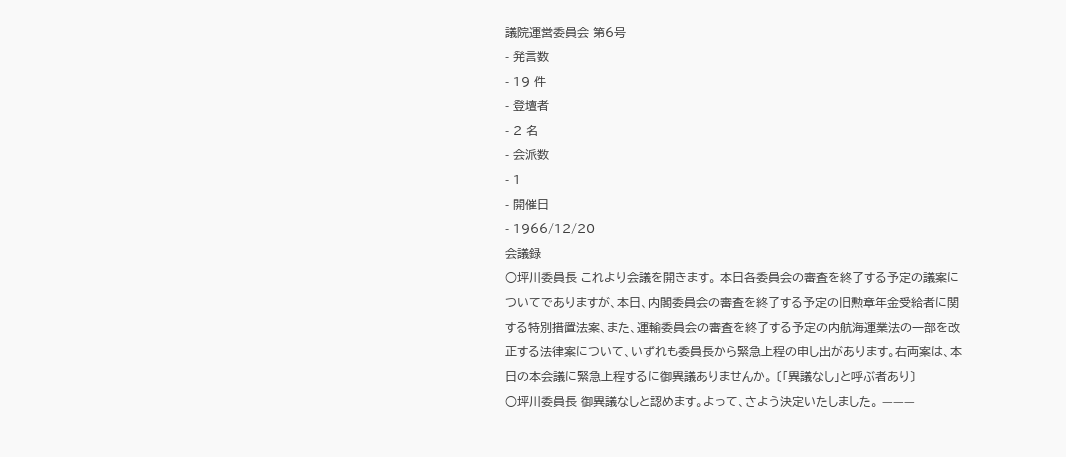議院運営委員会 第6号
- 発言数
- 19 件
- 登壇者
- 2 名
- 会派数
- 1
- 開催日
- 1966/12/20
会議録
○坪川委員長 これより会議を開きます。 本日各委員会の審査を終了する予定の議案についてでありますが、本日、内閣委員会の審査を終了する予定の旧勲章年金受給者に関する特別措置法案、また、運輸委員会の審査を終了する予定の内航海運業法の一部を改正する法律案について、いずれも委員長から緊急上程の申し出があります。右両案は、本日の本会議に緊急上程するに御異議ありませんか。 〔「異議なし」と呼ぶ者あり〕
○坪川委員長 御異議なしと認めます。よって、さよう決定いたしました。 ———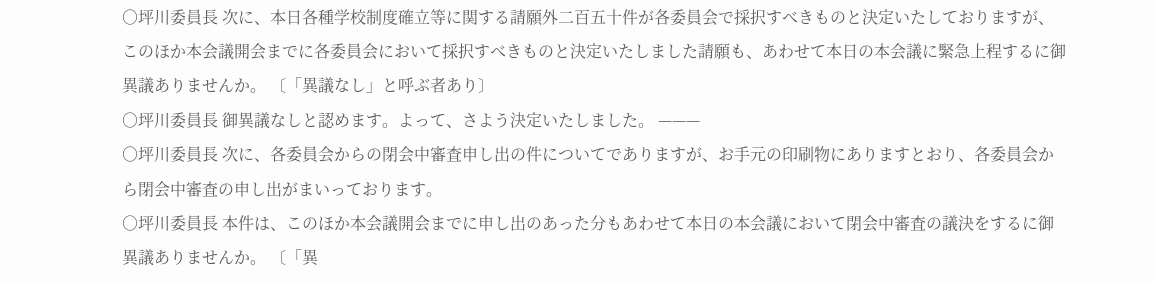○坪川委員長 次に、本日各種学校制度確立等に関する請願外二百五十件が各委員会で採択すべきものと決定いたしておりますが、このほか本会議開会までに各委員会において採択すべきものと決定いたしました請願も、あわせて本日の本会議に緊急上程するに御異議ありませんか。 〔「異議なし」と呼ぶ者あり〕
○坪川委員長 御異議なしと認めます。よって、さよう決定いたしました。 ———
○坪川委員長 次に、各委員会からの閉会中審査申し出の件についてでありますが、お手元の印刷物にありますとおり、各委員会から閉会中審査の申し出がまいっております。
○坪川委員長 本件は、このほか本会議開会までに申し出のあった分もあわせて本日の本会議において閉会中審査の議決をするに御異議ありませんか。 〔「異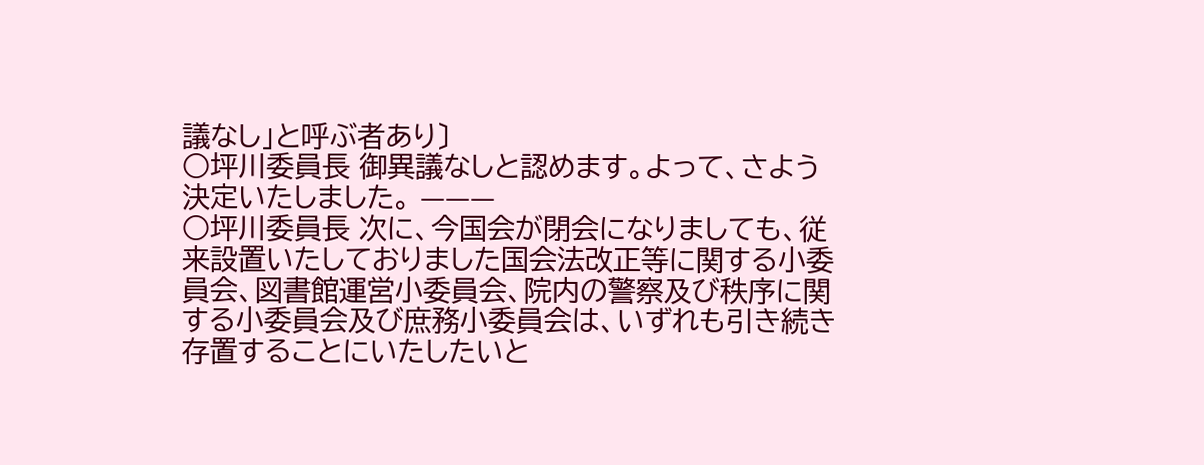議なし」と呼ぶ者あり〕
○坪川委員長 御異議なしと認めます。よって、さよう決定いたしました。 ———
○坪川委員長 次に、今国会が閉会になりましても、従来設置いたしておりました国会法改正等に関する小委員会、図書館運営小委員会、院内の警察及び秩序に関する小委員会及び庶務小委員会は、いずれも引き続き存置することにいたしたいと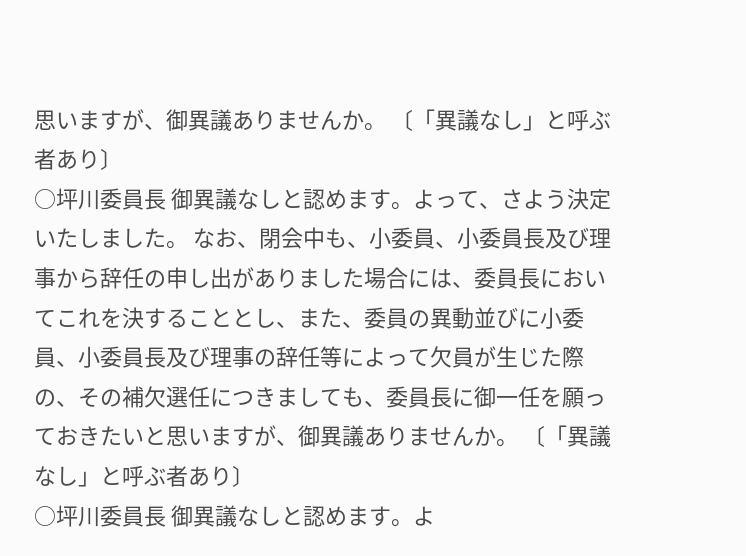思いますが、御異議ありませんか。 〔「異議なし」と呼ぶ者あり〕
○坪川委員長 御異議なしと認めます。よって、さよう決定いたしました。 なお、閉会中も、小委員、小委員長及び理事から辞任の申し出がありました場合には、委員長においてこれを決することとし、また、委員の異動並びに小委員、小委員長及び理事の辞任等によって欠員が生じた際の、その補欠選任につきましても、委員長に御一任を願っておきたいと思いますが、御異議ありませんか。 〔「異議なし」と呼ぶ者あり〕
○坪川委員長 御異議なしと認めます。よ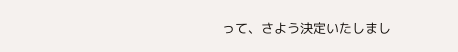って、さよう決定いたしまし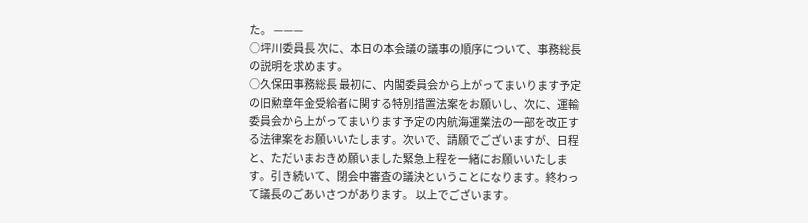た。 ———
○坪川委員長 次に、本日の本会議の議事の順序について、事務総長の説明を求めます。
○久保田事務総長 最初に、内閣委員会から上がってまいります予定の旧勲章年金受給者に関する特別措置法案をお願いし、次に、運輸委員会から上がってまいります予定の内航海運業法の一部を改正する法律案をお願いいたします。次いで、請願でございますが、日程と、ただいまおきめ願いました緊急上程を一緒にお願いいたします。引き続いて、閉会中審査の議決ということになります。終わって議長のごあいさつがあります。 以上でございます。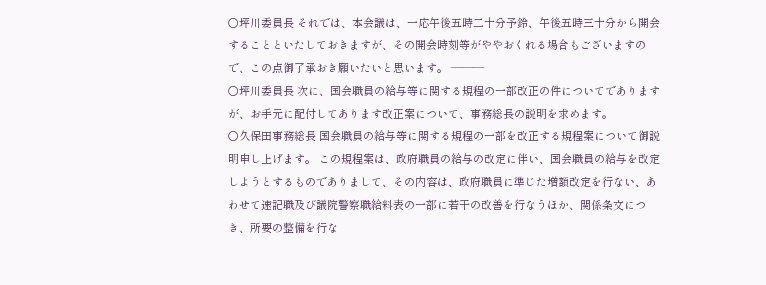○坪川委員長 それでは、本会議は、一応午後五時二十分予鈴、午後五時三十分から開会することといたしておきますが、その開会時刻等がややおくれる場合もございますので、この点御了承おき願いたいと思います。 ———
○坪川委員長 次に、国会職員の給与等に関する規程の一部改正の件についてでありますが、お手元に配付してあります改正案について、事務総長の説明を求めます。
○久保田事務総長 国会職員の給与等に関する規程の一部を改正する規程案について御説明申し上げます。 この規程案は、政府職員の給与の改定に伴い、国会職員の給与を改定しようとするものでありまして、その内容は、政府職員に準じた増額改定を行ない、あわせて速記職及び議院警察職給料表の一部に若干の改善を行なうほか、関係条文につき、所要の整備を行な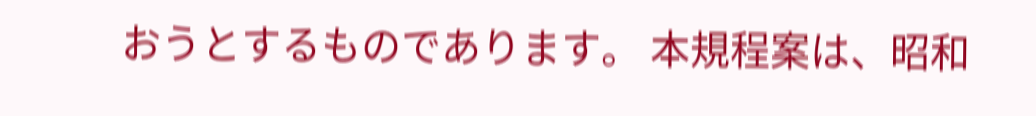おうとするものであります。 本規程案は、昭和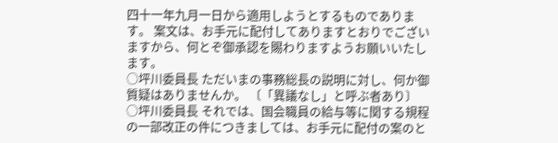四十一年九月一日から適用しようとするものであります。 案文は、お手元に配付してありますとおりでございますから、何とぞ御承認を賜わりますようお願いいたします。
○坪川委員長 ただいまの事務総長の説明に対し、何か御質疑はありませんか。 〔「異議なし」と呼ぶ者あり〕
○坪川委員長 それでは、国会職員の給与等に関する規程の一部改正の件につきましては、お手元に配付の案のと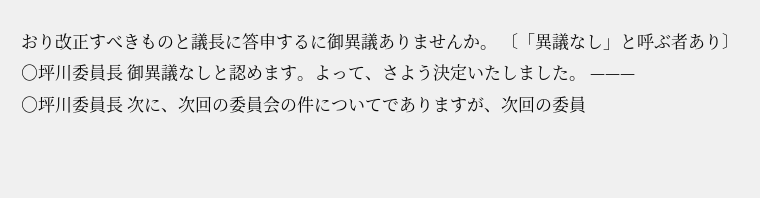おり改正すべきものと議長に答申するに御異議ありませんか。 〔「異議なし」と呼ぶ者あり〕
○坪川委員長 御異議なしと認めます。よって、さよう決定いたしました。 ———
○坪川委員長 次に、次回の委員会の件についてでありますが、次回の委員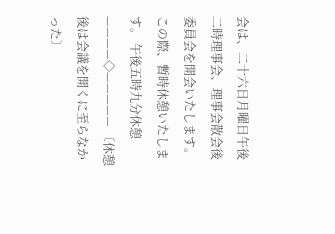会は、二十六日月曜日午後二時理事会、理事会散会後委員会を開会いたします。 この際、暫時休憩いたします。 午後五時九分休憩 ————◇————— 〔休憩後は会議を開くに至らなかった〕